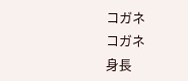コガネ
コガネ
身長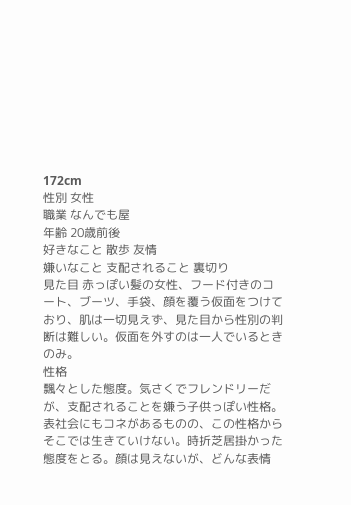172cm
性別 女性
職業 なんでも屋
年齢 20歳前後
好きなこと 散歩 友情
嫌いなこと 支配されること 裏切り
見た目 赤っぽい髪の女性、フード付きのコート、ブーツ、手袋、顔を覆う仮面をつけており、肌は一切見えず、見た目から性別の判断は難しい。仮面を外すのは一人でいるときのみ。
性格
飄々とした態度。気さくでフレンドリーだが、支配されることを嫌う子供っぽい性格。表社会にもコネがあるものの、この性格からそこでは生きていけない。時折芝居掛かった態度をとる。顔は見えないが、どんな表情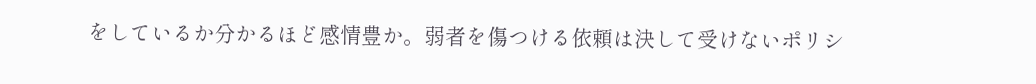をしているか分かるほど感情豊か。弱者を傷つける依頼は決して受けないポリシ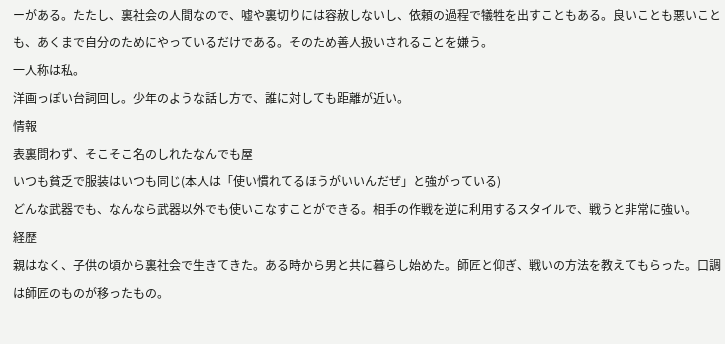ーがある。たたし、裏社会の人間なので、嘘や裏切りには容赦しないし、依頼の過程で犠牲を出すこともある。良いことも悪いことも、あくまで自分のためにやっているだけである。そのため善人扱いされることを嫌う。
一人称は私。
洋画っぽい台詞回し。少年のような話し方で、誰に対しても距離が近い。
情報
表裏問わず、そこそこ名のしれたなんでも屋
いつも貧乏で服装はいつも同じ(本人は「使い慣れてるほうがいいんだぜ」と強がっている)
どんな武器でも、なんなら武器以外でも使いこなすことができる。相手の作戦を逆に利用するスタイルで、戦うと非常に強い。
経歴
親はなく、子供の頃から裏社会で生きてきた。ある時から男と共に暮らし始めた。師匠と仰ぎ、戦いの方法を教えてもらった。口調は師匠のものが移ったもの。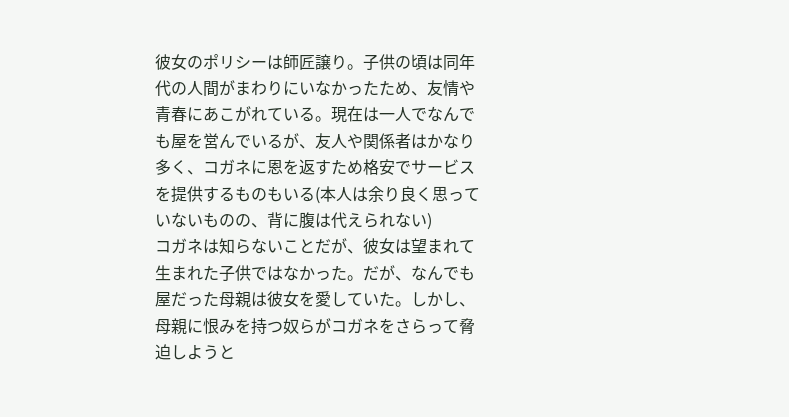彼女のポリシーは師匠譲り。子供の頃は同年代の人間がまわりにいなかったため、友情や青春にあこがれている。現在は一人でなんでも屋を営んでいるが、友人や関係者はかなり多く、コガネに恩を返すため格安でサービスを提供するものもいる(本人は余り良く思っていないものの、背に腹は代えられない)
コガネは知らないことだが、彼女は望まれて生まれた子供ではなかった。だが、なんでも屋だった母親は彼女を愛していた。しかし、母親に恨みを持つ奴らがコガネをさらって脅迫しようと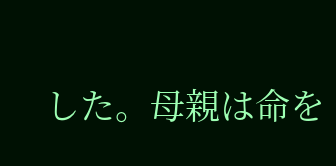した。母親は命を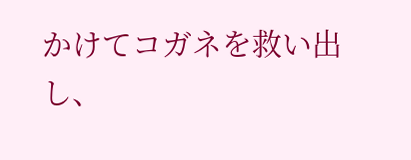かけてコガネを救い出し、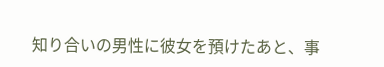知り合いの男性に彼女を預けたあと、事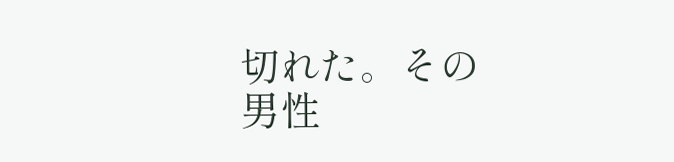切れた。その男性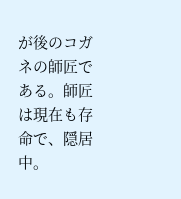が後のコガネの師匠である。師匠は現在も存命で、隠居中。